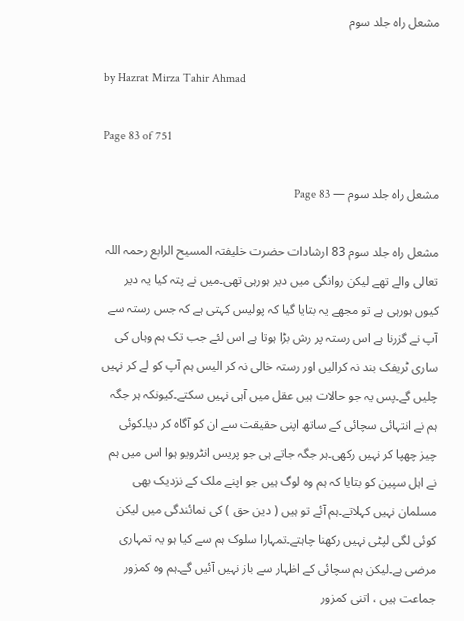مشعل راہ جلد سوم

by Hazrat Mirza Tahir Ahmad

Page 83 of 751

مشعل راہ جلد سوم — Page 83

مشعل راه جلد سوم 83 ارشادات حضرت خلیفتہ المسیح الرابع رحمہ اللہ تعالی والے تھے لیکن روانگی میں دیر ہورہی تھی۔میں نے پتہ کیا یہ دیر کیوں ہورہی ہے تو مجھے یہ بتایا گیا کہ پولیس کہتی ہے کہ جس رستہ سے آپ نے گزرنا ہے اس رستہ پر رش بڑا ہوتا ہے اس لئے جب تک ہم وہاں کی ساری ٹریفک بند نہ کرالیں اور رستہ خالی نہ کر الیس ہم آپ کو لے کر نہیں چلیں گے۔پس یہ جو حالات ہیں عقل میں آہی نہیں سکتے۔کیونکہ ہر جگہ ہم نے انتہائی سچائی کے ساتھ اپنی حقیقت سے ان کو آگاہ کر دیا۔کوئی چیز چھپا کر نہیں رکھی۔ہر جگہ جاتے ہی جو پریس انٹرویو ہوا اس میں ہم نے اہل سپین کو بتایا کہ ہم وہ لوگ ہیں جو اپنے ملک کے نزدیک بھی مسلمان نہیں کہلاتے۔ہم آئے تو ہیں ( دین حق ) کی نمائندگی میں لیکن کوئی لگی لپٹی نہیں رکھنا چاہتے۔تمہارا سلوک ہم سے کیا ہو یہ تمہاری مرضی ہے۔لیکن ہم سچائی کے اظہار سے باز نہیں آئیں گے۔ہم وہ کمزور جماعت ہیں ، اتنی کمزور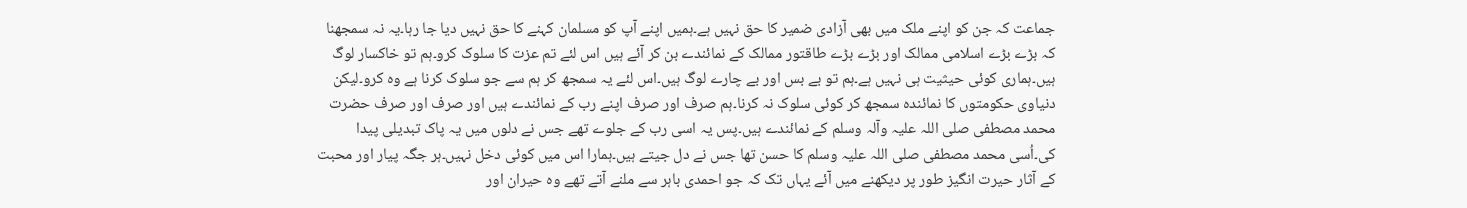جماعت کہ جن کو اپنے ملک میں بھی آزادی ضمیر کا حق نہیں ہے۔ہمیں اپنے آپ کو مسلمان کہنے کا حق نہیں دیا جا رہا۔یہ نہ سمجھنا کہ بڑے بڑے اسلامی ممالک اور بڑے بڑے طاقتور ممالک کے نمائندے بن کر آئے ہیں اس لئے تم عزت کا سلوک کرو۔ہم تو خاکسار لوگ ہیں۔ہماری کوئی حیثیت ہی نہیں ہے۔ہم تو بے بس اور بے چارے لوگ ہیں۔اس لئے یہ سمجھ کر ہم سے جو سلوک کرنا ہے وہ کرو۔لیکن دنیاوی حکومتوں کا نمائندہ سمجھ کر کوئی سلوک نہ کرنا۔ہم صرف اور صرف اپنے رب کے نمائندے ہیں اور صرف اور صرف حضرت محمد مصطفی صلی اللہ علیہ وآلہ وسلم کے نمائندے ہیں۔پس یہ اسی رب کے جلوے تھے جس نے دلوں میں یہ پاک تبدیلی پیدا کی۔اُسی محمد مصطفی صلی اللہ علیہ وسلم کا حسن تھا جس نے دل جیتے ہیں۔ہمارا اس میں کوئی دخل نہیں۔ہر جگہ پیار اور محبت کے آثار حیرت انگیز طور پر دیکھنے میں آئے یہاں تک کہ جو احمدی باہر سے ملنے آتے تھے وہ حیران اور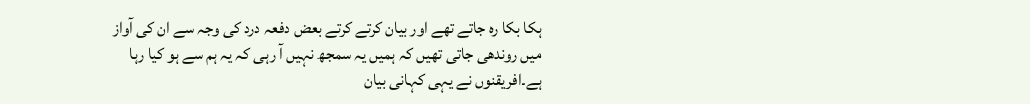ہکا بکا رہ جاتے تھے اور بیان کرتے کرتے بعض دفعہ درد کی وجہ سے ان کی آواز میں روندھی جاتی تھیں کہ ہمیں یہ سمجھ نہیں آ رہی کہ یہ ہم سے ہو کیا رہا ہے۔افریقنوں نے یہی کہانی بیان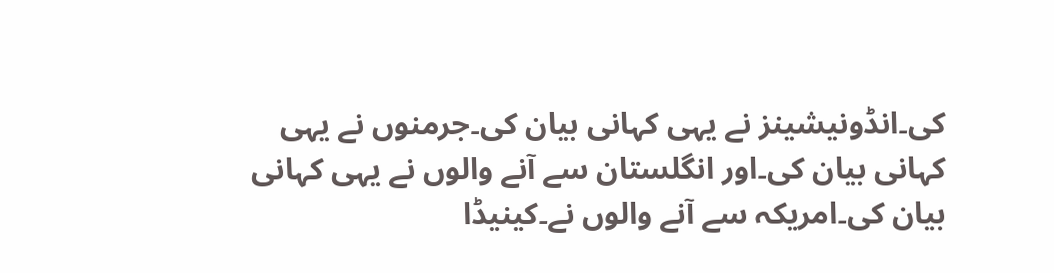کی۔انڈونیشینز نے یہی کہانی بیان کی۔جرمنوں نے یہی کہانی بیان کی۔اور انگلستان سے آنے والوں نے یہی کہانی بیان کی۔امریکہ سے آنے والوں نے۔کینیڈا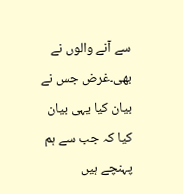سے آنے والوں نے بھی۔غرض جس نے بیان کیا یہی بیان کیا کہ جب سے ہم پہنچے ہیں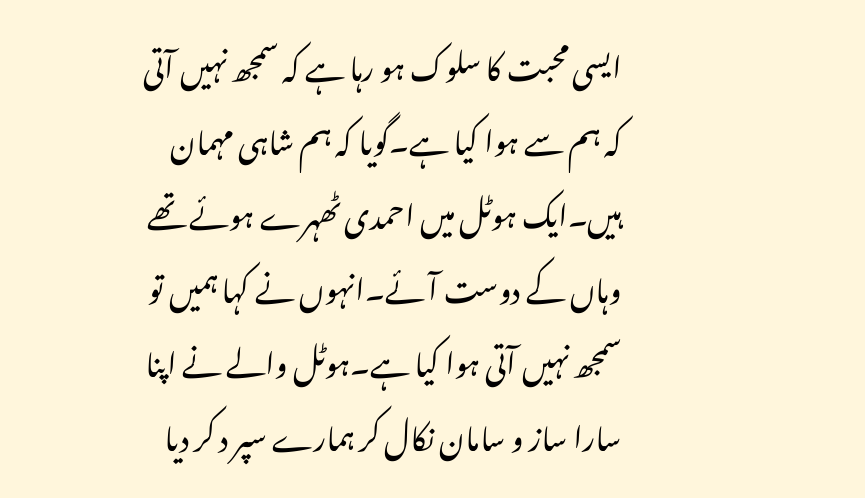ایسی محبت کا سلوک ہو رہا ہے کہ سمجھ نہیں آتی کہ ہم سے ہوا کیا ہے۔گویا کہ ہم شاہی مہمان ہیں۔ایک ہوٹل میں احمدی ٹھہرے ہوئے تھے وہاں کے دوست آئے۔انہوں نے کہا ہمیں تو سمجھ نہیں آتی ہوا کیا ہے۔ہوٹل والے نے اپنا سارا ساز و سامان نکال کر ہمارے سپر د کر دیا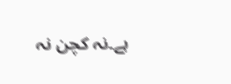ہے۔نہ کچن نہ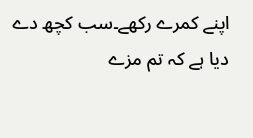اپنے کمرے رکھے۔سب کچھ دے دیا ہے کہ تم مزے